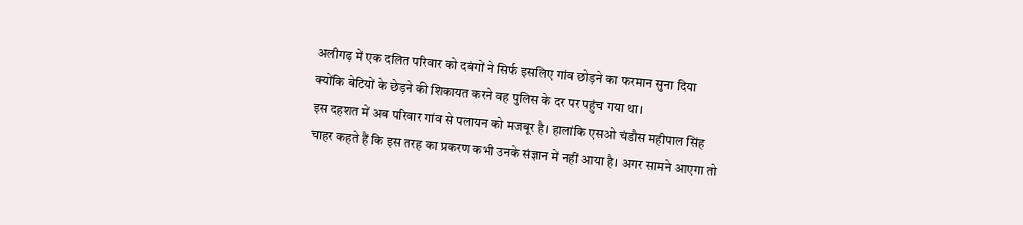अलीगढ़ में एक दलित परिवार को दबंगों ने सिर्फ इसलिए गांव छोड़ने का फरमान सुना दिया क्योंकि बेटियों के छेड़ने की शिकायत करने वह पुलिस के दर पर पहुंच गया था।
इस दहशत में अब परिवार गांव से पलायन को मजबूर है। हालांकि एसओ चंडौस महीपाल सिंह चाहर कहते हैं कि इस तरह का प्रकरण कभी उनके संज्ञान में नहीं आया है। अगर सामने आएगा तो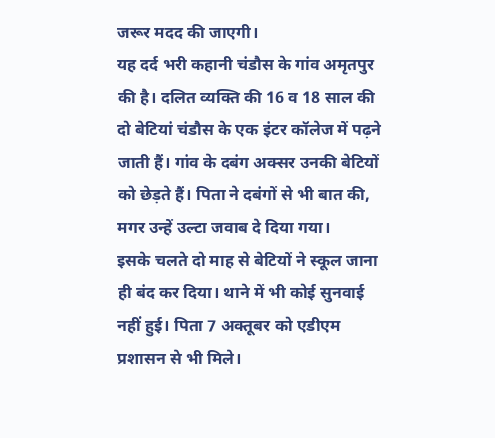जरूर मदद की जाएगी।
यह दर्द भरी कहानी चंडौस के गांव अमृतपुर की है। दलित व्यक्ति की 16 व 18 साल की दो बेटियां चंडौस के एक इंटर कॉलेज में पढ़ने जाती हैं। गांव के दबंग अक्सर उनकी बेटियों को छेड़ते हैं। पिता ने दबंगों से भी बात की, मगर उन्हें उल्टा जवाब दे दिया गया।
इसके चलते दो माह से बेटियों ने स्कूल जाना ही बंद कर दिया। थाने में भी कोई सुनवाई नहीं हुई। पिता 7 अक्तूबर को एडीएम प्रशासन से भी मिले।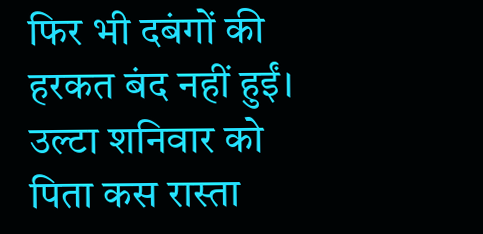फिर भी दबंगों की हरकत बंद नहीं हुईं।
उल्टा शनिवार को पिता कस रास्ता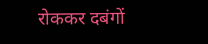रोककर दबंगों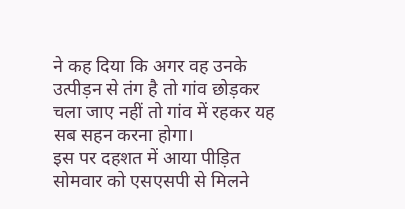ने कह दिया कि अगर वह उनके उत्पीड़न से तंग है तो गांव छोड़कर चला जाए नहीं तो गांव में रहकर यह सब सहन करना होगा।
इस पर दहशत में आया पीड़ित सोमवार को एसएसपी से मिलने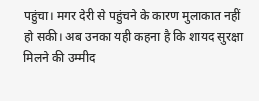पहुंचा। मगर देरी से पहुंचने के कारण मुलाकात नहीं हो सकी। अब उनका यही कहना है कि शायद सुरक्षा मिलने की उम्मीद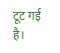टूट गई है।